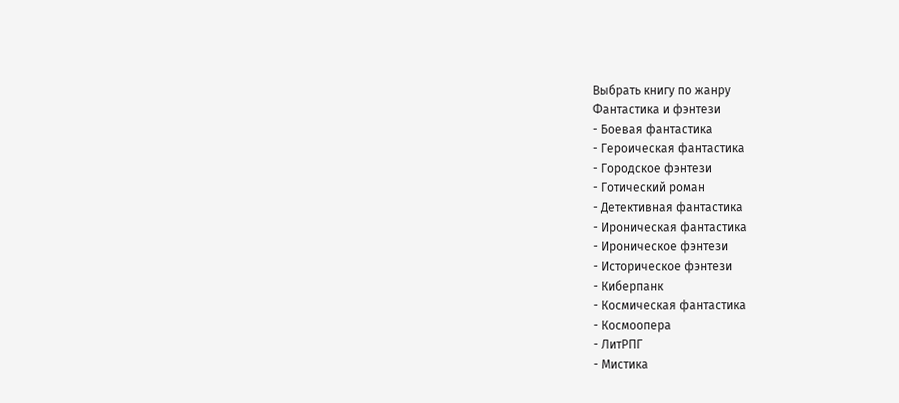Выбрать книгу по жанру
Фантастика и фэнтези
- Боевая фантастика
- Героическая фантастика
- Городское фэнтези
- Готический роман
- Детективная фантастика
- Ироническая фантастика
- Ироническое фэнтези
- Историческое фэнтези
- Киберпанк
- Космическая фантастика
- Космоопера
- ЛитРПГ
- Мистика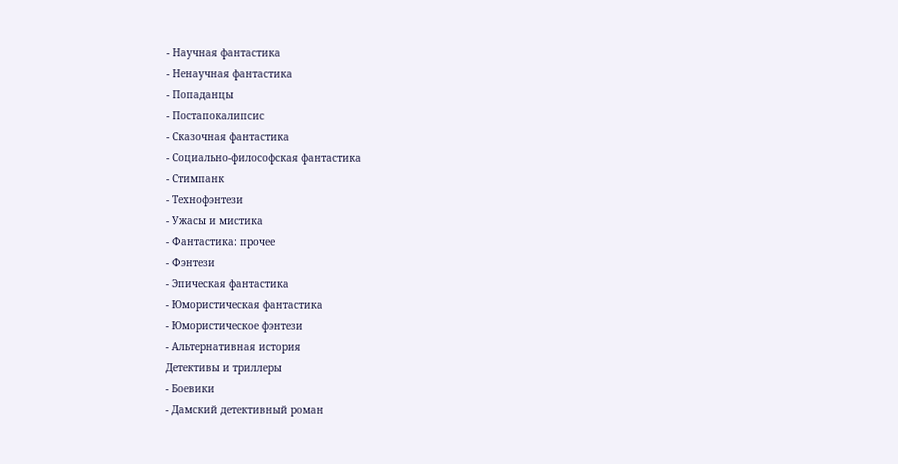- Научная фантастика
- Ненаучная фантастика
- Попаданцы
- Постапокалипсис
- Сказочная фантастика
- Социально-философская фантастика
- Стимпанк
- Технофэнтези
- Ужасы и мистика
- Фантастика: прочее
- Фэнтези
- Эпическая фантастика
- Юмористическая фантастика
- Юмористическое фэнтези
- Альтернативная история
Детективы и триллеры
- Боевики
- Дамский детективный роман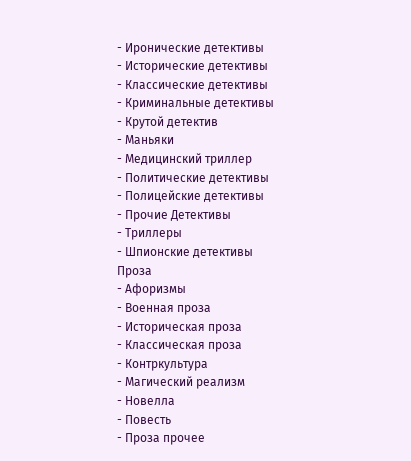- Иронические детективы
- Исторические детективы
- Классические детективы
- Криминальные детективы
- Крутой детектив
- Маньяки
- Медицинский триллер
- Политические детективы
- Полицейские детективы
- Прочие Детективы
- Триллеры
- Шпионские детективы
Проза
- Афоризмы
- Военная проза
- Историческая проза
- Классическая проза
- Контркультура
- Магический реализм
- Новелла
- Повесть
- Проза прочее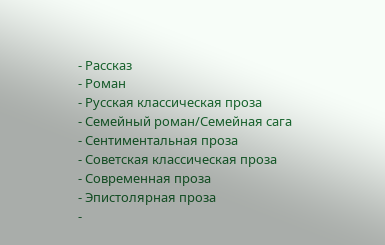- Рассказ
- Роман
- Русская классическая проза
- Семейный роман/Семейная сага
- Сентиментальная проза
- Советская классическая проза
- Современная проза
- Эпистолярная проза
-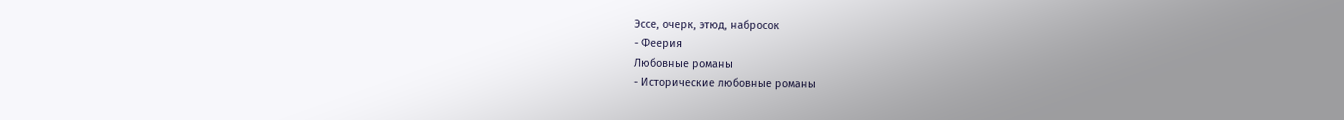Эссе, очерк, этюд, набросок
- Феерия
Любовные романы
- Исторические любовные романы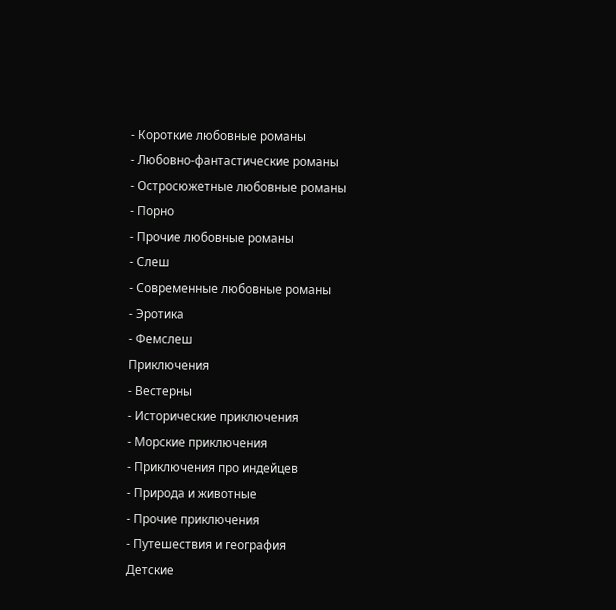- Короткие любовные романы
- Любовно-фантастические романы
- Остросюжетные любовные романы
- Порно
- Прочие любовные романы
- Слеш
- Современные любовные романы
- Эротика
- Фемслеш
Приключения
- Вестерны
- Исторические приключения
- Морские приключения
- Приключения про индейцев
- Природа и животные
- Прочие приключения
- Путешествия и география
Детские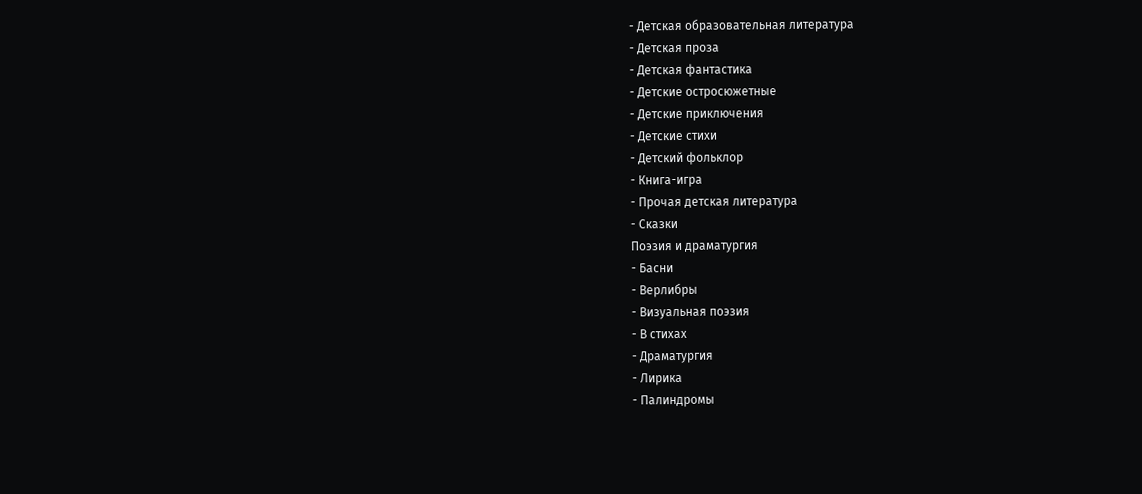- Детская образовательная литература
- Детская проза
- Детская фантастика
- Детские остросюжетные
- Детские приключения
- Детские стихи
- Детский фольклор
- Книга-игра
- Прочая детская литература
- Сказки
Поэзия и драматургия
- Басни
- Верлибры
- Визуальная поэзия
- В стихах
- Драматургия
- Лирика
- Палиндромы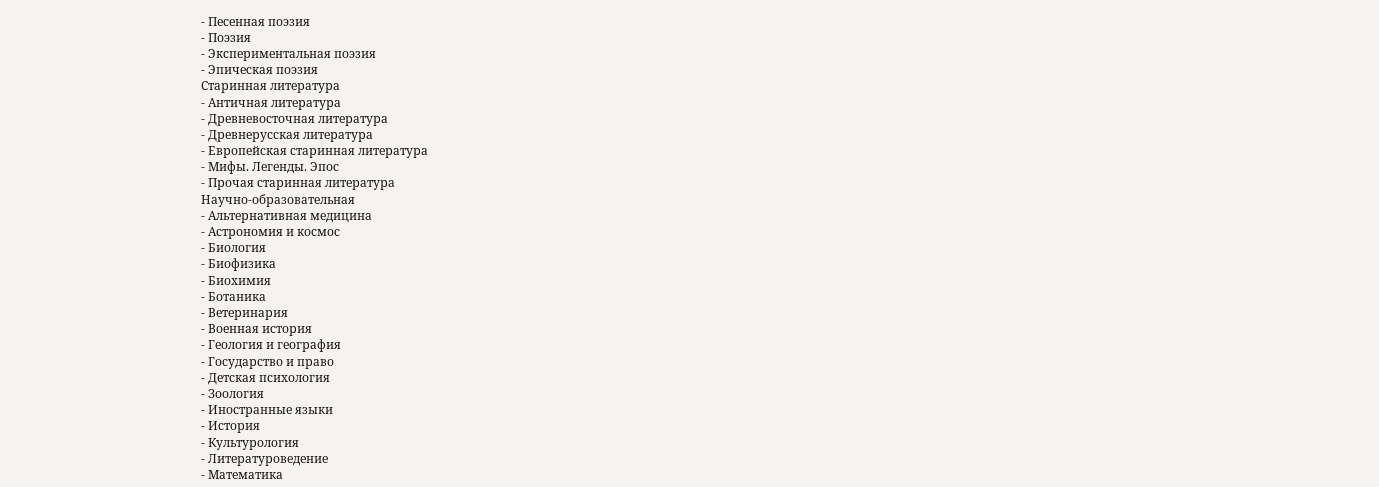- Песенная поэзия
- Поэзия
- Экспериментальная поэзия
- Эпическая поэзия
Старинная литература
- Античная литература
- Древневосточная литература
- Древнерусская литература
- Европейская старинная литература
- Мифы. Легенды. Эпос
- Прочая старинная литература
Научно-образовательная
- Альтернативная медицина
- Астрономия и космос
- Биология
- Биофизика
- Биохимия
- Ботаника
- Ветеринария
- Военная история
- Геология и география
- Государство и право
- Детская психология
- Зоология
- Иностранные языки
- История
- Культурология
- Литературоведение
- Математика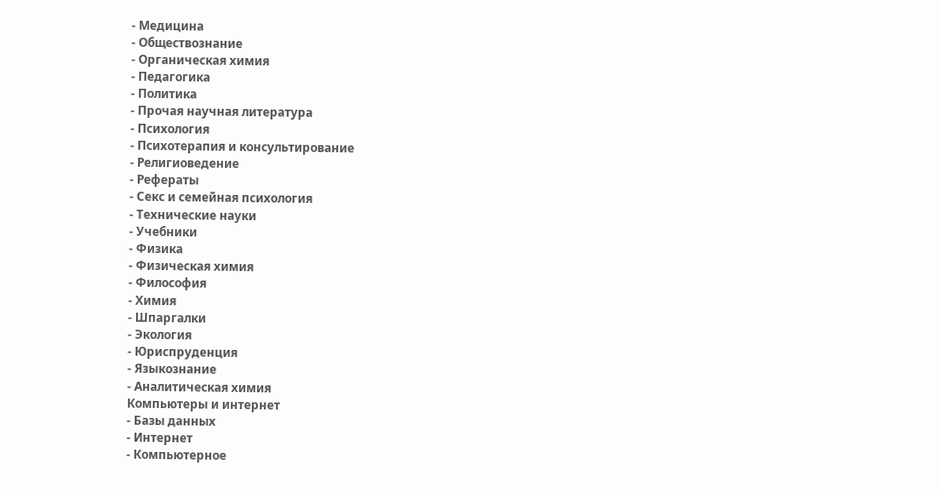- Медицина
- Обществознание
- Органическая химия
- Педагогика
- Политика
- Прочая научная литература
- Психология
- Психотерапия и консультирование
- Религиоведение
- Рефераты
- Секс и семейная психология
- Технические науки
- Учебники
- Физика
- Физическая химия
- Философия
- Химия
- Шпаргалки
- Экология
- Юриспруденция
- Языкознание
- Аналитическая химия
Компьютеры и интернет
- Базы данных
- Интернет
- Компьютерное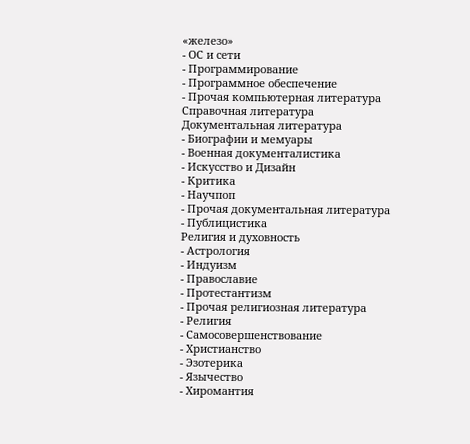«железо»
- ОС и сети
- Программирование
- Программное обеспечение
- Прочая компьютерная литература
Справочная литература
Документальная литература
- Биографии и мемуары
- Военная документалистика
- Искусство и Дизайн
- Критика
- Научпоп
- Прочая документальная литература
- Публицистика
Религия и духовность
- Астрология
- Индуизм
- Православие
- Протестантизм
- Прочая религиозная литература
- Религия
- Самосовершенствование
- Христианство
- Эзотерика
- Язычество
- Хиромантия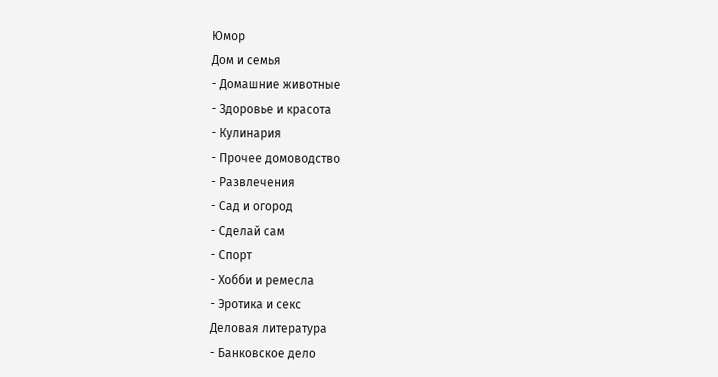Юмор
Дом и семья
- Домашние животные
- Здоровье и красота
- Кулинария
- Прочее домоводство
- Развлечения
- Сад и огород
- Сделай сам
- Спорт
- Хобби и ремесла
- Эротика и секс
Деловая литература
- Банковское дело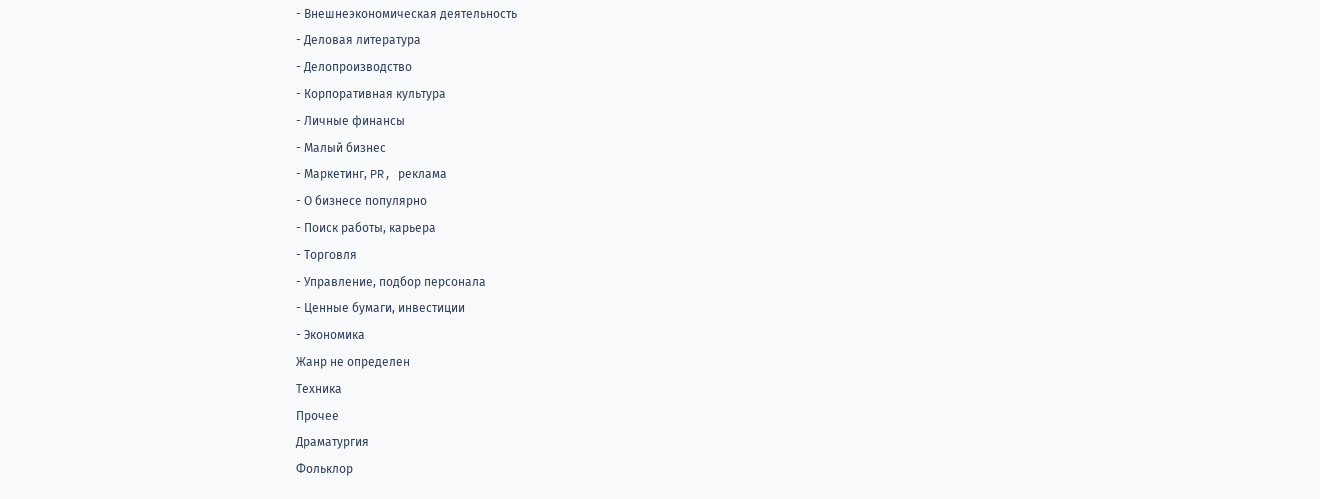- Внешнеэкономическая деятельность
- Деловая литература
- Делопроизводство
- Корпоративная культура
- Личные финансы
- Малый бизнес
- Маркетинг, PR, реклама
- О бизнесе популярно
- Поиск работы, карьера
- Торговля
- Управление, подбор персонала
- Ценные бумаги, инвестиции
- Экономика
Жанр не определен
Техника
Прочее
Драматургия
Фольклор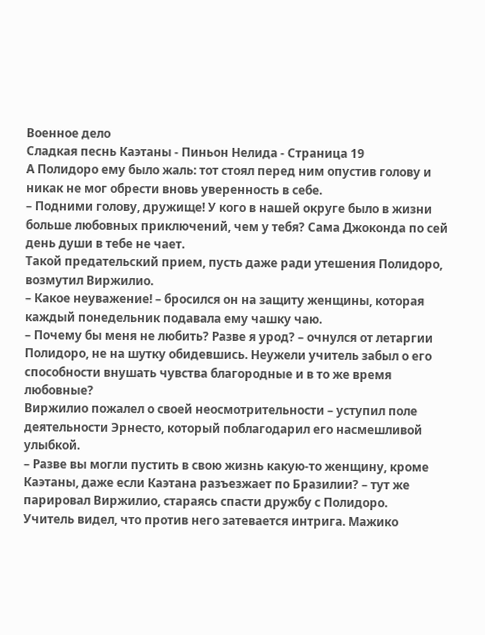Военное дело
Сладкая песнь Каэтаны - Пиньон Нелида - Страница 19
А Полидоро ему было жаль: тот стоял перед ним опустив голову и никак не мог обрести вновь уверенность в себе.
– Подними голову, дружище! У кого в нашей округе было в жизни больше любовных приключений, чем у тебя? Сама Джоконда по сей день души в тебе не чает.
Такой предательский прием, пусть даже ради утешения Полидоро, возмутил Виржилио.
– Какое неуважение! – бросился он на защиту женщины, которая каждый понедельник подавала ему чашку чаю.
– Почему бы меня не любить? Разве я урод? – очнулся от летаргии Полидоро, не на шутку обидевшись. Неужели учитель забыл о его способности внушать чувства благородные и в то же время любовные?
Виржилио пожалел о своей неосмотрительности – уступил поле деятельности Эрнесто, который поблагодарил его насмешливой улыбкой.
– Разве вы могли пустить в свою жизнь какую-то женщину, кроме Каэтаны, даже если Каэтана разъезжает по Бразилии? – тут же парировал Виржилио, стараясь спасти дружбу с Полидоро.
Учитель видел, что против него затевается интрига. Мажико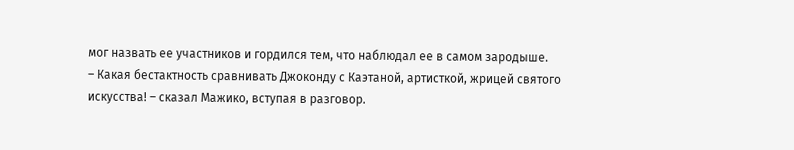мог назвать ее участников и гордился тем, что наблюдал ее в самом зародыше.
– Какая бестактность сравнивать Джоконду с Каэтаной, артисткой, жрицей святого искусства! – сказал Мажико, вступая в разговор.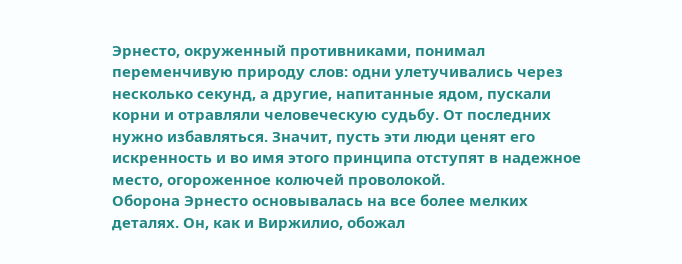Эрнесто, окруженный противниками, понимал переменчивую природу слов: одни улетучивались через несколько секунд, а другие, напитанные ядом, пускали корни и отравляли человеческую судьбу. От последних нужно избавляться. Значит, пусть эти люди ценят его искренность и во имя этого принципа отступят в надежное место, огороженное колючей проволокой.
Оборона Эрнесто основывалась на все более мелких деталях. Он, как и Виржилио, обожал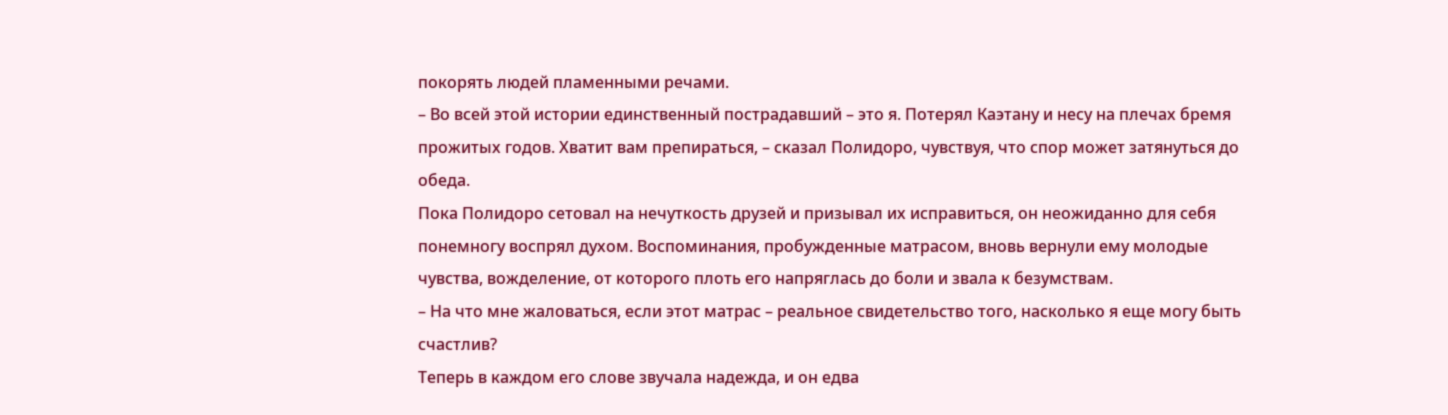покорять людей пламенными речами.
– Во всей этой истории единственный пострадавший – это я. Потерял Каэтану и несу на плечах бремя прожитых годов. Хватит вам препираться, – сказал Полидоро, чувствуя, что спор может затянуться до обеда.
Пока Полидоро сетовал на нечуткость друзей и призывал их исправиться, он неожиданно для себя понемногу воспрял духом. Воспоминания, пробужденные матрасом, вновь вернули ему молодые чувства, вожделение, от которого плоть его напряглась до боли и звала к безумствам.
– На что мне жаловаться, если этот матрас – реальное свидетельство того, насколько я еще могу быть счастлив?
Теперь в каждом его слове звучала надежда, и он едва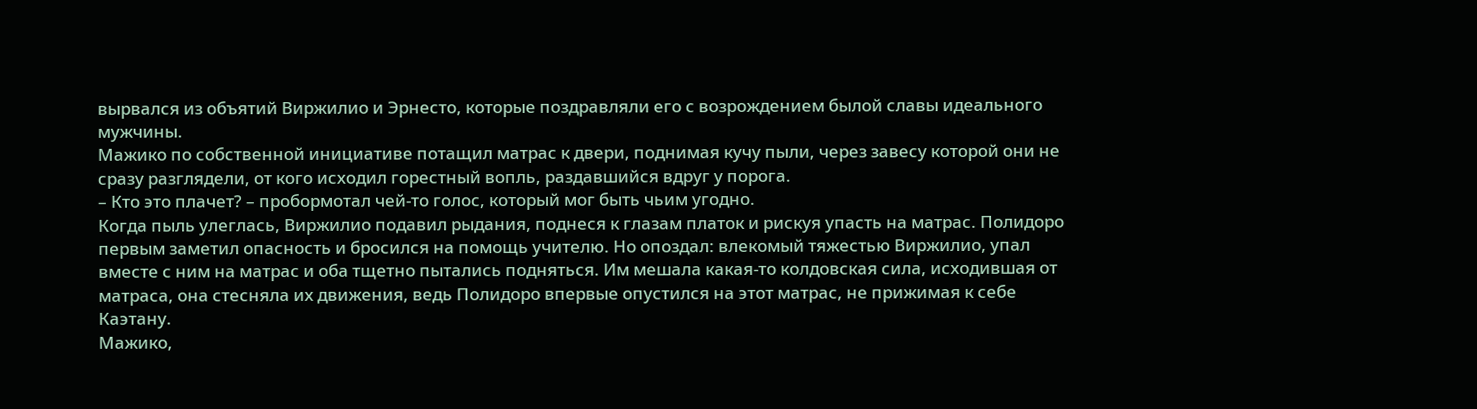вырвался из объятий Виржилио и Эрнесто, которые поздравляли его с возрождением былой славы идеального мужчины.
Мажико по собственной инициативе потащил матрас к двери, поднимая кучу пыли, через завесу которой они не сразу разглядели, от кого исходил горестный вопль, раздавшийся вдруг у порога.
– Кто это плачет? – пробормотал чей-то голос, который мог быть чьим угодно.
Когда пыль улеглась, Виржилио подавил рыдания, поднеся к глазам платок и рискуя упасть на матрас. Полидоро первым заметил опасность и бросился на помощь учителю. Но опоздал: влекомый тяжестью Виржилио, упал вместе с ним на матрас и оба тщетно пытались подняться. Им мешала какая-то колдовская сила, исходившая от матраса, она стесняла их движения, ведь Полидоро впервые опустился на этот матрас, не прижимая к себе Каэтану.
Мажико,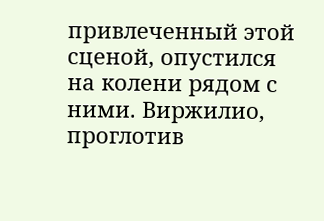привлеченный этой сценой, опустился на колени рядом с ними. Виржилио, проглотив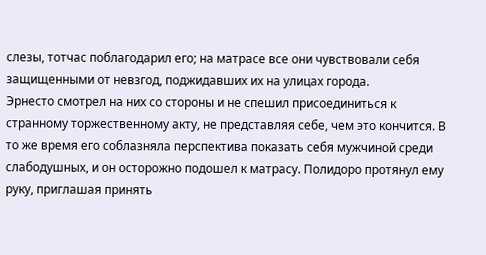слезы, тотчас поблагодарил его; на матрасе все они чувствовали себя защищенными от невзгод, поджидавших их на улицах города.
Эрнесто смотрел на них со стороны и не спешил присоединиться к странному торжественному акту, не представляя себе, чем это кончится. В то же время его соблазняла перспектива показать себя мужчиной среди слабодушных, и он осторожно подошел к матрасу. Полидоро протянул ему руку, приглашая принять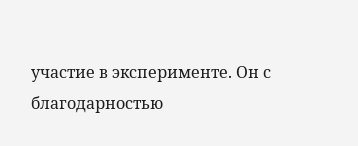участие в эксперименте. Он с благодарностью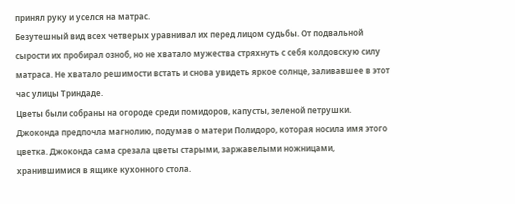принял руку и уселся на матрас.
Безутешный вид всех четверых уравнивал их перед лицом судьбы. От подвальной сырости их пробирал озноб, но не хватало мужества стряхнуть с себя колдовскую силу матраса. Не хватало решимости встать и снова увидеть яркое солнце, заливавшее в этот час улицы Триндаде.
Цветы были собраны на огороде среди помидоров, капусты, зеленой петрушки. Джоконда предпочла магнолию, подумав о матери Полидоро, которая носила имя этого цветка. Джоконда сама срезала цветы старыми, заржавелыми ножницами, хранившимися в ящике кухонного стола.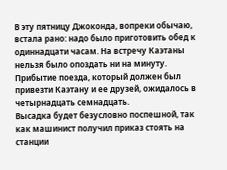В эту пятницу Джоконда, вопреки обычаю, встала рано: надо было приготовить обед к одиннадцати часам. На встречу Каэтаны нельзя было опоздать ни на минуту. Прибытие поезда, который должен был привезти Каэтану и ее друзей, ожидалось в четырнадцать семнадцать.
Высадка будет безусловно поспешной, так как машинист получил приказ стоять на станции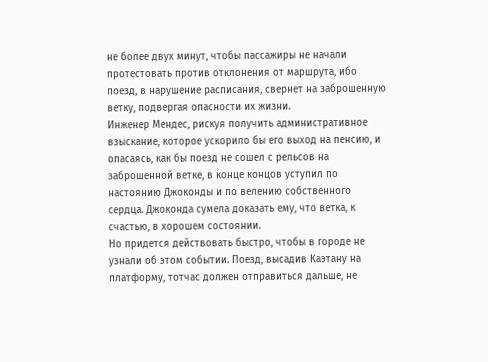не более двух минут, чтобы пассажиры не начали протестовать против отклонения от маршрута, ибо поезд, в нарушение расписания, свернет на заброшенную ветку, подвергая опасности их жизни.
Инженер Мендес, рискуя получить административное взыскание, которое ускорило бы его выход на пенсию, и опасаясь, как бы поезд не сошел с рельсов на заброшенной ветке, в конце концов уступил по настоянию Джоконды и по велению собственного сердца. Джоконда сумела доказать ему, что ветка, к счастью, в хорошем состоянии.
Но придется действовать быстро, чтобы в городе не узнали об этом событии. Поезд, высадив Каэтану на платформу, тотчас должен отправиться дальше, не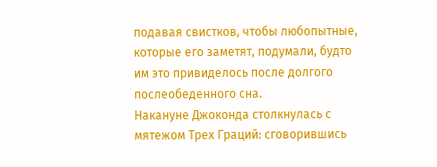подавая свистков, чтобы любопытные, которые его заметят, подумали, будто им это привиделось после долгого послеобеденного сна.
Накануне Джоконда столкнулась с мятежом Трех Граций: сговорившись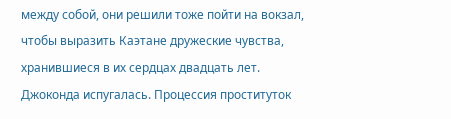между собой, они решили тоже пойти на вокзал, чтобы выразить Каэтане дружеские чувства, хранившиеся в их сердцах двадцать лет.
Джоконда испугалась. Процессия проституток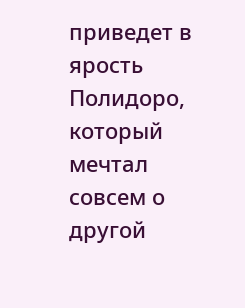приведет в ярость Полидоро, который мечтал совсем о другой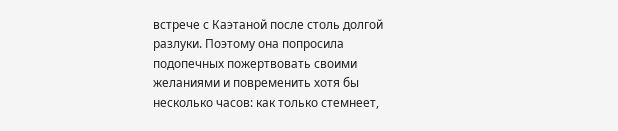встрече с Каэтаной после столь долгой разлуки. Поэтому она попросила подопечных пожертвовать своими желаниями и повременить хотя бы несколько часов: как только стемнеет,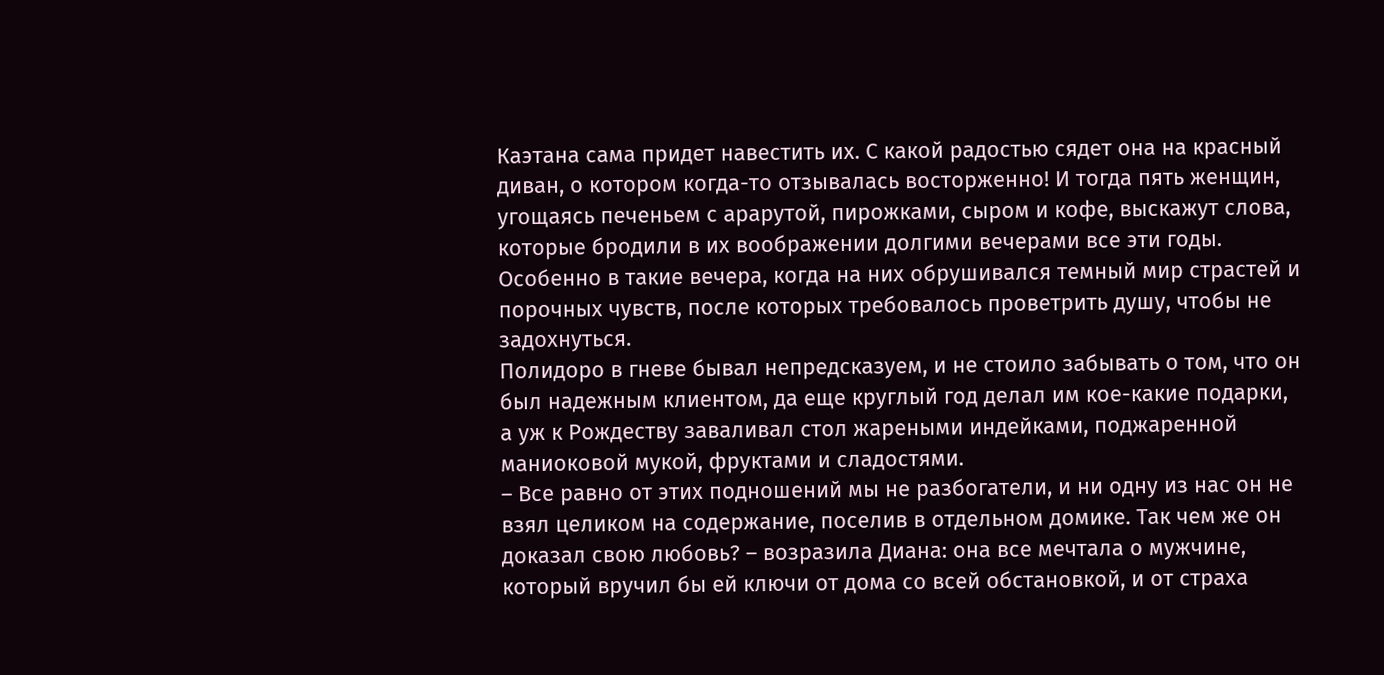Каэтана сама придет навестить их. С какой радостью сядет она на красный диван, о котором когда-то отзывалась восторженно! И тогда пять женщин, угощаясь печеньем с арарутой, пирожками, сыром и кофе, выскажут слова, которые бродили в их воображении долгими вечерами все эти годы. Особенно в такие вечера, когда на них обрушивался темный мир страстей и порочных чувств, после которых требовалось проветрить душу, чтобы не задохнуться.
Полидоро в гневе бывал непредсказуем, и не стоило забывать о том, что он был надежным клиентом, да еще круглый год делал им кое-какие подарки, а уж к Рождеству заваливал стол жареными индейками, поджаренной маниоковой мукой, фруктами и сладостями.
– Все равно от этих подношений мы не разбогатели, и ни одну из нас он не взял целиком на содержание, поселив в отдельном домике. Так чем же он доказал свою любовь? – возразила Диана: она все мечтала о мужчине, который вручил бы ей ключи от дома со всей обстановкой, и от страха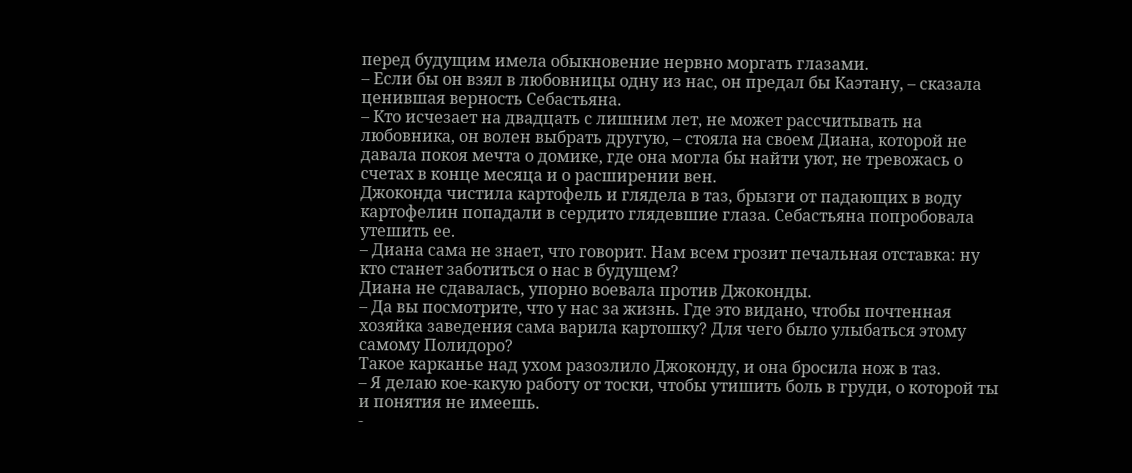перед будущим имела обыкновение нервно моргать глазами.
– Если бы он взял в любовницы одну из нас, он предал бы Каэтану, – сказала ценившая верность Себастьяна.
– Кто исчезает на двадцать с лишним лет, не может рассчитывать на любовника, он волен выбрать другую, – стояла на своем Диана, которой не давала покоя мечта о домике, где она могла бы найти уют, не тревожась о счетах в конце месяца и о расширении вен.
Джоконда чистила картофель и глядела в таз, брызги от падающих в воду картофелин попадали в сердито глядевшие глаза. Себастьяна попробовала утешить ее.
– Диана сама не знает, что говорит. Нам всем грозит печальная отставка: ну кто станет заботиться о нас в будущем?
Диана не сдавалась, упорно воевала против Джоконды.
– Да вы посмотрите, что у нас за жизнь. Где это видано, чтобы почтенная хозяйка заведения сама варила картошку? Для чего было улыбаться этому самому Полидоро?
Такое карканье над ухом разозлило Джоконду, и она бросила нож в таз.
– Я делаю кое-какую работу от тоски, чтобы утишить боль в груди, о которой ты и понятия не имеешь.
-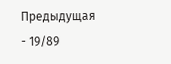Предыдущая
- 19/89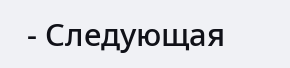- Следующая